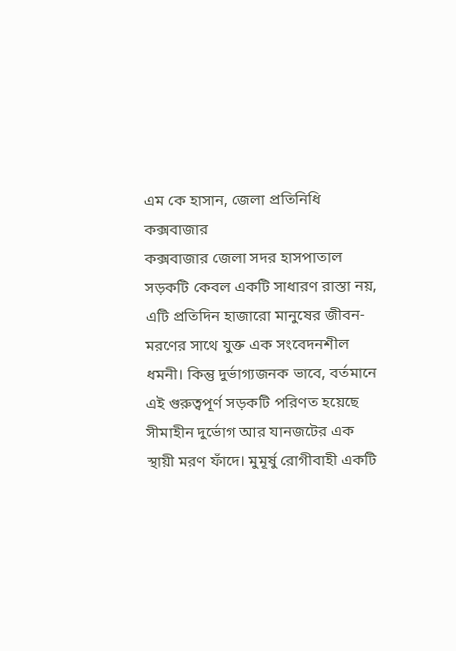এম কে হাসান, জেলা প্রতিনিধি কক্সবাজার
কক্সবাজার জেলা সদর হাসপাতাল সড়কটি কেবল একটি সাধারণ রাস্তা নয়, এটি প্রতিদিন হাজারো মানুষের জীবন-মরণের সাথে যুক্ত এক সংবেদনশীল ধমনী। কিন্তু দুর্ভাগ্যজনক ভাবে, বর্তমানে এই গুরুত্বপূর্ণ সড়কটি পরিণত হয়েছে সীমাহীন দুর্ভোগ আর যানজটের এক স্থায়ী মরণ ফাঁদে। মুমূর্ষু রোগীবাহী একটি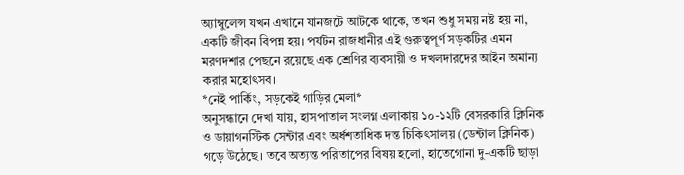অ্যাম্বুলেন্স যখন এখানে যানজটে আটকে থাকে, তখন শুধু সময় নষ্ট হয় না, একটি জীবন বিপন্ন হয়। পর্যটন রাজধানীর এই গুরুত্বপূর্ণ সড়কটির এমন মরণদশার পেছনে রয়েছে এক শ্রেণির ব্যবসায়ী ও দখলদারদের আইন অমান্য করার মহোৎসব।
*নেই পার্কিং, সড়কেই গাড়ির মেলা*
অনুসন্ধানে দেখা যায়, হাসপাতাল সংলগ্ন এলাকায় ১০-১২টি বেসরকারি ক্লিনিক ও ডায়াগনস্টিক সেন্টার এবং অর্ধশতাধিক দন্ত চিকিৎসালয় (ডেন্টাল ক্লিনিক) গড়ে উঠেছে। তবে অত্যন্ত পরিতাপের বিষয় হলো, হাতেগোনা দু-একটি ছাড়া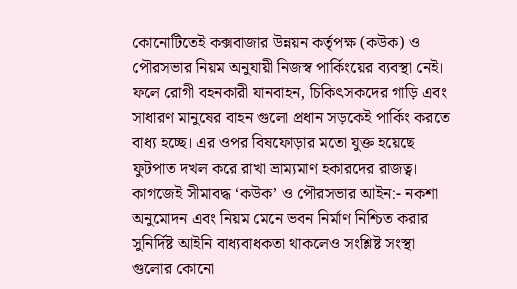কোনোটিতেই কক্সবাজার উন্নয়ন কর্তৃপক্ষ (কউক) ও পৌরসভার নিয়ম অনুযায়ী নিজস্ব পার্কিংয়ের ব্যবস্থা নেই। ফলে রোগী বহনকারী যানবাহন, চিকিৎসকদের গাড়ি এবং সাধারণ মানুষের বাহন গুলো প্রধান সড়কেই পার্কিং করতে বাধ্য হচ্ছে। এর ওপর বিষফোড়ার মতো যুক্ত হয়েছে ফুটপাত দখল করে রাখা ভ্রাম্যমাণ হকারদের রাজত্ব।
কাগজেই সীমাবদ্ধ ‘কউক’ ও পৌরসভার আইন:- নকশা অনুমোদন এবং নিয়ম মেনে ভবন নির্মাণ নিশ্চিত করার সুনির্দিষ্ট আইনি বাধ্যবাধকতা থাকলেও সংশ্লিষ্ট সংস্থা গুলোর কোনো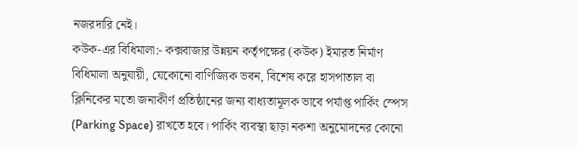নজরদারি নেই।
কউক-এর বিধিমালা:- কক্সবাজার উন্নয়ন কর্তৃপক্ষের (কউক) ইমারত নির্মাণ বিধিমালা অনুযায়ী, যেকোনো বাণিজ্যিক ভবন, বিশেষ করে হাসপাতাল বা ক্লিনিকের মতো জনাকীর্ণ প্রতিষ্ঠানের জন্য বাধ্যতামূলক ভাবে পর্যাপ্ত পার্কিং স্পেস (Parking Space) রাখতে হবে। পার্কিং ব্যবস্থা ছাড়া নকশা অনুমোদনের কোনো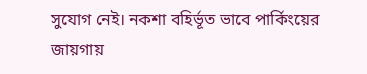সুযোগ নেই। নকশা বহির্ভূত ভাবে পার্কিংয়ের জায়গায়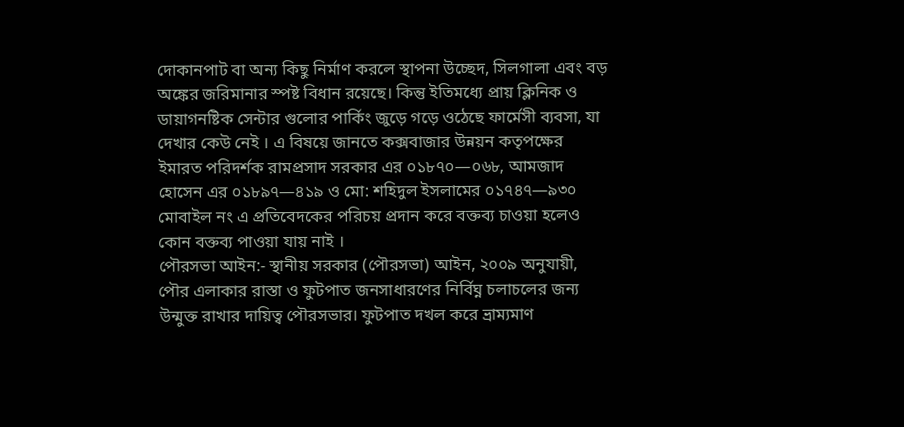দোকানপাট বা অন্য কিছু নির্মাণ করলে স্থাপনা উচ্ছেদ, সিলগালা এবং বড় অঙ্কের জরিমানার স্পষ্ট বিধান রয়েছে। কিন্তু ইতিমধ্যে প্রায় ক্লিনিক ও ডায়াগনষ্টিক সেন্টার গুলোর পার্কিং জুড়ে গড়ে ওঠেছে ফার্মেসী ব্যবসা, যা দেখার কেউ নেই । এ বিষয়ে জানতে কক্সবাজার উন্নয়ন কতৃপক্ষের ইমারত পরিদর্শক রামপ্রসাদ সরকার এর ০১৮৭০—০৬৮, আমজাদ হোসেন এর ০১৮৯৭—৪১৯ ও মো: শহিদুল ইসলামের ০১৭৪৭—৯৩০ মোবাইল নং এ প্রতিবেদকের পরিচয় প্রদান করে বক্তব্য চাওয়া হলেও কোন বক্তব্য পাওয়া যায় নাই ।
পৌরসভা আইন:- স্থানীয় সরকার (পৌরসভা) আইন, ২০০৯ অনুযায়ী, পৌর এলাকার রাস্তা ও ফুটপাত জনসাধারণের নির্বিঘ্ন চলাচলের জন্য উন্মুক্ত রাখার দায়িত্ব পৌরসভার। ফুটপাত দখল করে ভ্রাম্যমাণ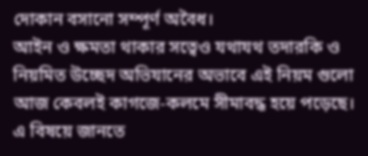দোকান বসানো সম্পূর্ণ অবৈধ।
আইন ও ক্ষমতা থাকার সত্বেও যথাযথ তদারকি ও নিয়মিত উচ্ছেদ অভিযানের অভাবে এই নিয়ম গুলো আজ কেবলই কাগজে-কলমে সীমাবদ্ধ হয়ে পড়েছে। এ বিষয়ে জানতে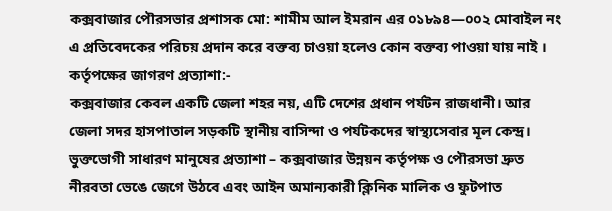কক্সবাজার পৌরসভার প্রশাসক মো: শামীম আল ইমরান এর ০১৮৯৪—০০২ মোবাইল নং এ প্রতিবেদকের পরিচয় প্রদান করে বক্তব্য চাওয়া হলেও কোন বক্তব্য পাওয়া যায় নাই ।
কর্তৃপক্ষের জাগরণ প্রত্যাশা:-
কক্সবাজার কেবল একটি জেলা শহর নয়, এটি দেশের প্রধান পর্যটন রাজধানী। আর জেলা সদর হাসপাতাল সড়কটি স্থানীয় বাসিন্দা ও পর্যটকদের স্বাস্থ্যসেবার মূল কেন্দ্র। ভুক্তভোগী সাধারণ মানুষের প্রত্যাশা – কক্সবাজার উন্নয়ন কর্তৃপক্ষ ও পৌরসভা দ্রুত নীরবতা ভেঙে জেগে উঠবে এবং আইন অমান্যকারী ক্লিনিক মালিক ও ফুটপাত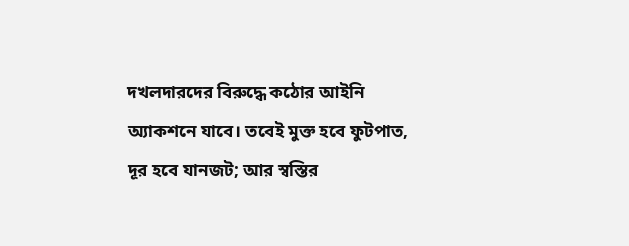দখলদারদের বিরুদ্ধে কঠোর আইনি অ্যাকশনে যাবে। তবেই মুক্ত হবে ফুটপাত, দূর হবে যানজট; আর স্বস্তির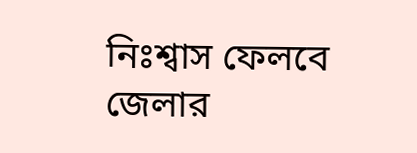নিঃশ্বাস ফেলবে জেলার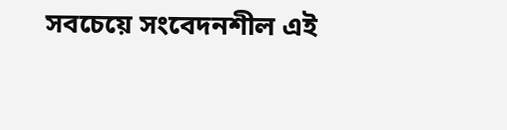সবচেয়ে সংবেদনশীল এই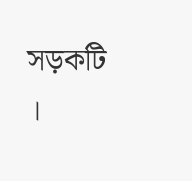সড়কটি ।